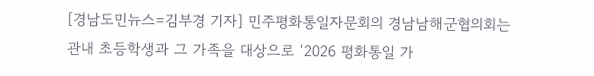[경남도민뉴스=김부경 기자] 민주평화통일자문회의 경남남해군협의회는 관내 초등학생과 그 가족을 대상으로 ‘2026 평화통일 가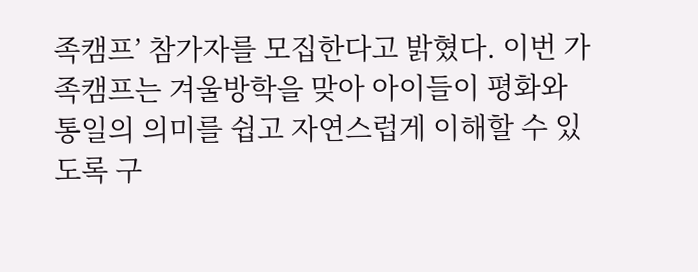족캠프’ 참가자를 모집한다고 밝혔다. 이번 가족캠프는 겨울방학을 맞아 아이들이 평화와 통일의 의미를 쉽고 자연스럽게 이해할 수 있도록 구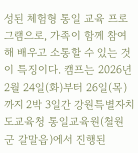성된 체험형 통일 교육 프로그램으로, 가족이 함께 참여해 배우고 소통할 수 있는 것이 특징이다. 캠프는 2026년 2월 24일(화)부터 26일(목)까지 2박 3일간 강원특별자치도교육청 통일교육원(철원군 갈말읍)에서 진행된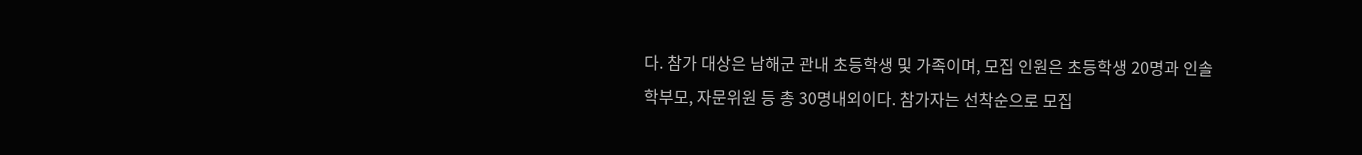다. 참가 대상은 남해군 관내 초등학생 및 가족이며, 모집 인원은 초등학생 20명과 인솔 학부모, 자문위원 등 총 30명내외이다. 참가자는 선착순으로 모집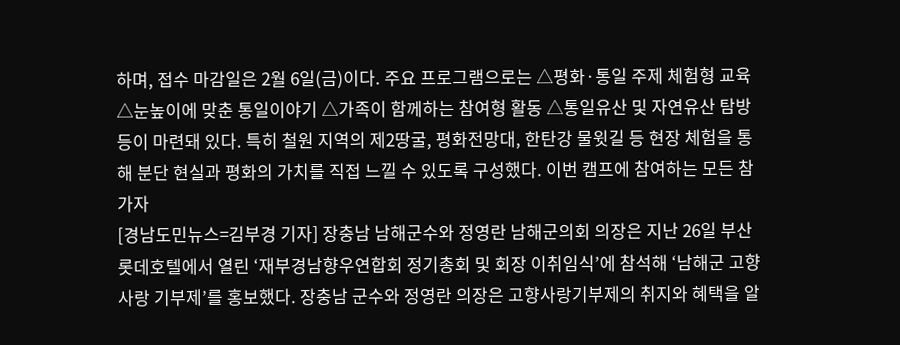하며, 접수 마감일은 2월 6일(금)이다. 주요 프로그램으로는 △평화·통일 주제 체험형 교육 △눈높이에 맞춘 통일이야기 △가족이 함께하는 참여형 활동 △통일유산 및 자연유산 탐방 등이 마련돼 있다. 특히 철원 지역의 제2땅굴, 평화전망대, 한탄강 물윗길 등 현장 체험을 통해 분단 현실과 평화의 가치를 직접 느낄 수 있도록 구성했다. 이번 캠프에 참여하는 모든 참가자
[경남도민뉴스=김부경 기자] 장충남 남해군수와 정영란 남해군의회 의장은 지난 26일 부산 롯데호텔에서 열린 ‘재부경남향우연합회 정기총회 및 회장 이취임식’에 참석해 ‘남해군 고향사랑 기부제’를 홍보했다. 장충남 군수와 정영란 의장은 고향사랑기부제의 취지와 혜택을 알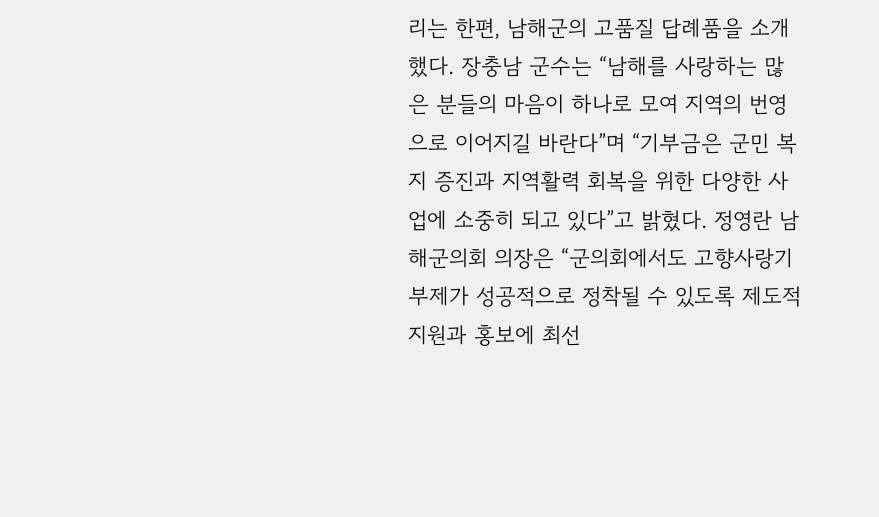리는 한편, 남해군의 고품질 답례품을 소개했다. 장충남 군수는 “남해를 사랑하는 많은 분들의 마음이 하나로 모여 지역의 번영으로 이어지길 바란다”며 “기부금은 군민 복지 증진과 지역활력 회복을 위한 다양한 사업에 소중히 되고 있다”고 밝혔다. 정영란 남해군의회 의장은 “군의회에서도 고향사랑기부제가 성공적으로 정착될 수 있도록 제도적 지원과 홍보에 최선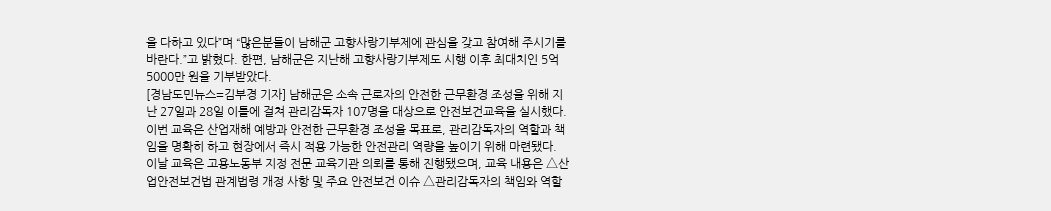을 다하고 있다”며 “많은분들이 남해군 고향사랑기부제에 관심을 갖고 참여해 주시기를 바란다.”고 밝혔다. 한편, 남해군은 지난해 고향사랑기부제도 시행 이후 최대치인 5억 5000만 원을 기부받았다.
[경남도민뉴스=김부경 기자] 남해군은 소속 근로자의 안전한 근무환경 조성을 위해 지난 27일과 28일 이틀에 걸쳐 관리감독자 107명을 대상으로 안전보건교육을 실시했다. 이번 교육은 산업재해 예방과 안전한 근무환경 조성을 목표로, 관리감독자의 역할과 책임을 명확히 하고 현장에서 즉시 적용 가능한 안전관리 역량을 높이기 위해 마련됐다. 이날 교육은 고용노동부 지정 전문 교육기관 의뢰를 통해 진행됐으며, 교육 내용은 △산업안전보건법 관계법령 개정 사항 및 주요 안전보건 이슈 △관리감독자의 책임와 역할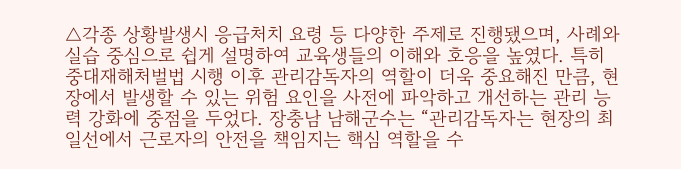△각종 상황발생시 응급처치 요령 등 다양한 주제로 진행됐으며, 사례와 실습 중심으로 쉽게 설명하여 교육생들의 이해와 호응을 높였다. 특히 중대재해처벌법 시행 이후 관리감독자의 역할이 더욱 중요해진 만큼, 현장에서 발생할 수 있는 위험 요인을 사전에 파악하고 개선하는 관리 능력 강화에 중점을 두었다. 장충남 남해군수는 “관리감독자는 현장의 최일선에서 근로자의 안전을 책임지는 핵심 역할을 수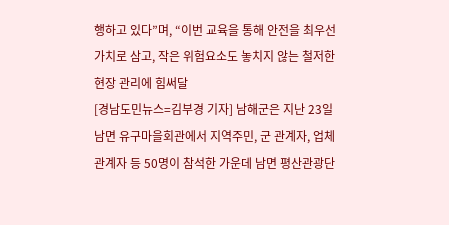행하고 있다”며, “이번 교육을 통해 안전을 최우선 가치로 삼고, 작은 위험요소도 놓치지 않는 철저한 현장 관리에 힘써달
[경남도민뉴스=김부경 기자] 남해군은 지난 23일 남면 유구마을회관에서 지역주민, 군 관계자, 업체 관계자 등 50명이 참석한 가운데 남면 평산관광단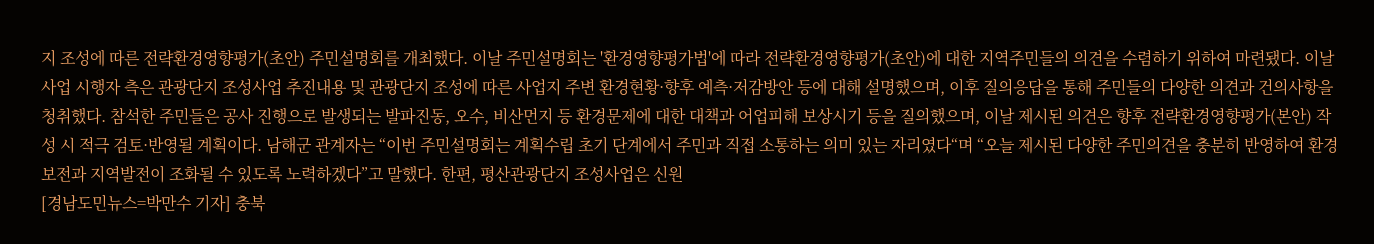지 조성에 따른 전략환경영향평가(초안) 주민설명회를 개최했다. 이날 주민설명회는 '환경영향평가법'에 따라 전략환경영향평가(초안)에 대한 지역주민들의 의견을 수렴하기 위하여 마련됐다. 이날 사업 시행자 측은 관광단지 조성사업 추진내용 및 관광단지 조성에 따른 사업지 주변 환경현황·향후 예측·저감방안 등에 대해 설명했으며, 이후 질의응답을 통해 주민들의 다양한 의견과 건의사항을 청취했다. 참석한 주민들은 공사 진행으로 발생되는 발파진동, 오수, 비산먼지 등 환경문제에 대한 대책과 어업피해 보상시기 등을 질의했으며, 이날 제시된 의견은 향후 전략환경영향평가(본안) 작성 시 적극 검토·반영될 계획이다. 남해군 관계자는 “이번 주민설명회는 계획수립 초기 단계에서 주민과 직접 소통하는 의미 있는 자리였다“며 “오늘 제시된 다양한 주민의견을 충분히 반영하여 환경보전과 지역발전이 조화될 수 있도록 노력하겠다”고 말했다. 한편, 평산관광단지 조성사업은 신원
[경남도민뉴스=박만수 기자] 충북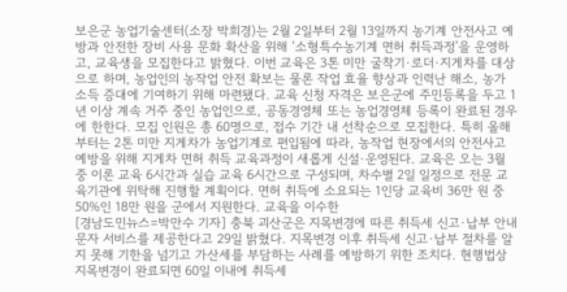보은군 농업기술센터(소장 박희경)는 2월 2일부터 2월 13일까지 농기계 안전사고 예방과 안전한 장비 사용 문화 확산을 위해 ‘소형특수농기계 면허 취득과정’을 운영하고, 교육생을 모집한다고 밝혔다. 이번 교육은 3톤 미만 굴착기·로더·지게차를 대상으로 하며, 농업인의 농작업 안전 확보는 물론 작업 효율 향상과 인력난 해소, 농가 소득 증대에 기여하기 위해 마련됐다. 교육 신청 자격은 보은군에 주민등록을 두고 1년 이상 계속 거주 중인 농업인으로, 공동경영체 또는 농업경영체 등록이 완료된 경우에 한한다. 모집 인원은 총 60명으로, 접수 기간 내 선착순으로 모집한다. 특히 올해부터는 2톤 미만 지게차가 농업기계로 편입됨에 따라, 농작업 현장에서의 안전사고 예방을 위해 지게차 면허 취득 교육과정이 새롭게 신설·운영된다. 교육은 오는 3월 중 이론 교육 6시간과 실습 교육 6시간으로 구성되며, 차수별 2일 일정으로 전문 교육기관에 위탁해 진행할 계획이다. 면허 취득에 소요되는 1인당 교육비 36만 원 중 50%인 18만 원을 군에서 지원한다. 교육을 이수한
[경남도민뉴스=박만수 기자] 충북 괴산군은 지목변경에 따른 취득세 신고·납부 안내 문자 서비스를 제공한다고 29일 밝혔다. 지목변경 이후 취득세 신고·납부 절차를 알지 못해 기한을 넘기고 가산세를 부담하는 사례를 예방하기 위한 조치다. 현행법상 지목변경이 완료되면 60일 이내에 취득세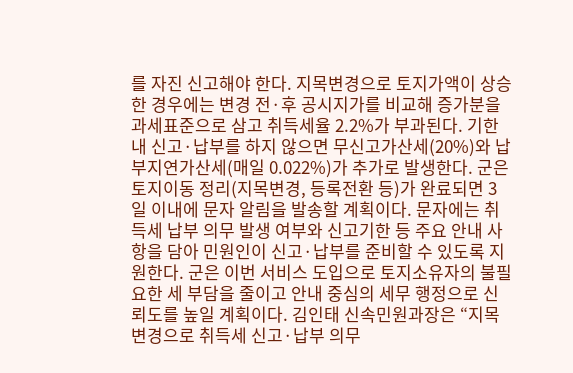를 자진 신고해야 한다. 지목변경으로 토지가액이 상승한 경우에는 변경 전·후 공시지가를 비교해 증가분을 과세표준으로 삼고 취득세율 2.2%가 부과된다. 기한 내 신고·납부를 하지 않으면 무신고가산세(20%)와 납부지연가산세(매일 0.022%)가 추가로 발생한다. 군은 토지이동 정리(지목변경, 등록전환 등)가 완료되면 3일 이내에 문자 알림을 발송할 계획이다. 문자에는 취득세 납부 의무 발생 여부와 신고기한 등 주요 안내 사항을 담아 민원인이 신고·납부를 준비할 수 있도록 지원한다. 군은 이번 서비스 도입으로 토지소유자의 불필요한 세 부담을 줄이고 안내 중심의 세무 행정으로 신뢰도를 높일 계획이다. 김인태 신속민원과장은 “지목변경으로 취득세 신고·납부 의무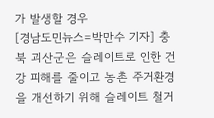가 발생할 경우
[경남도민뉴스=박만수 기자] 충북 괴산군은 슬레이트로 인한 건강 피해를 줄이고 농촌 주거환경을 개선하기 위해 슬레이트 철거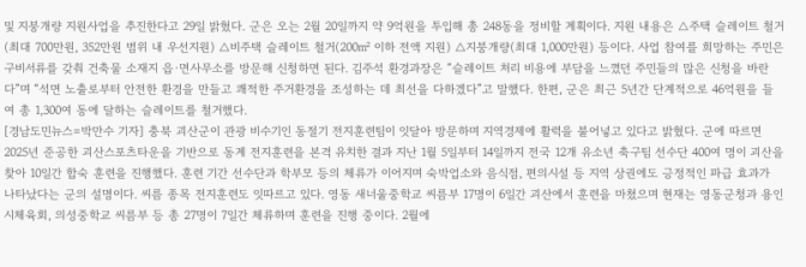및 지붕개량 지원사업을 추진한다고 29일 밝혔다. 군은 오는 2월 20일까지 약 9억원을 투입해 총 248동을 정비할 계획이다. 지원 내용은 △주택 슬레이트 철거(최대 700만원, 352만원 범위 내 우선지원) △비주택 슬레이트 철거(200㎡ 이하 전액 지원) △지붕개량(최대 1,000만원) 등이다. 사업 참여를 희망하는 주민은 구비서류를 갖춰 건축물 소재지 읍·면사무소를 방문해 신청하면 된다. 김주석 환경과장은 “슬레이트 처리 비용에 부담을 느꼈던 주민들의 많은 신청을 바란다”며 “석면 노출로부터 안전한 환경을 만들고 쾌적한 주거환경을 조성하는 데 최선을 다하겠다”고 말했다. 한편, 군은 최근 5년간 단계적으로 46억원을 들여 총 1,300여 동에 달하는 슬레이트를 철거했다.
[경남도민뉴스=박만수 기자] 충북 괴산군이 관광 비수기인 동절기 전지훈련팀이 잇달아 방문하며 지역경제에 활력을 불어넣고 있다고 밝혔다. 군에 따르면 2025년 준공한 괴산스포츠타운을 기반으로 동계 전지훈련을 본격 유치한 결과 지난 1월 5일부터 14일까지 전국 12개 유소년 축구팀 선수단 400여 명이 괴산을 찾아 10일간 합숙 훈련을 진행했다. 훈련 기간 선수단과 학부모 등의 체류가 이어지며 숙박업소와 음식점, 편의시설 등 지역 상권에도 긍정적인 파급 효과가 나타났다는 군의 설명이다. 씨름 종목 전지훈련도 잇따르고 있다. 영동 새너울중학교 씨름부 17명이 6일간 괴산에서 훈련을 마쳤으며 현재는 영동군청과 용인시체육회, 의성중학교 씨름부 등 총 27명이 7일간 체류하며 훈련을 진행 중이다. 2월에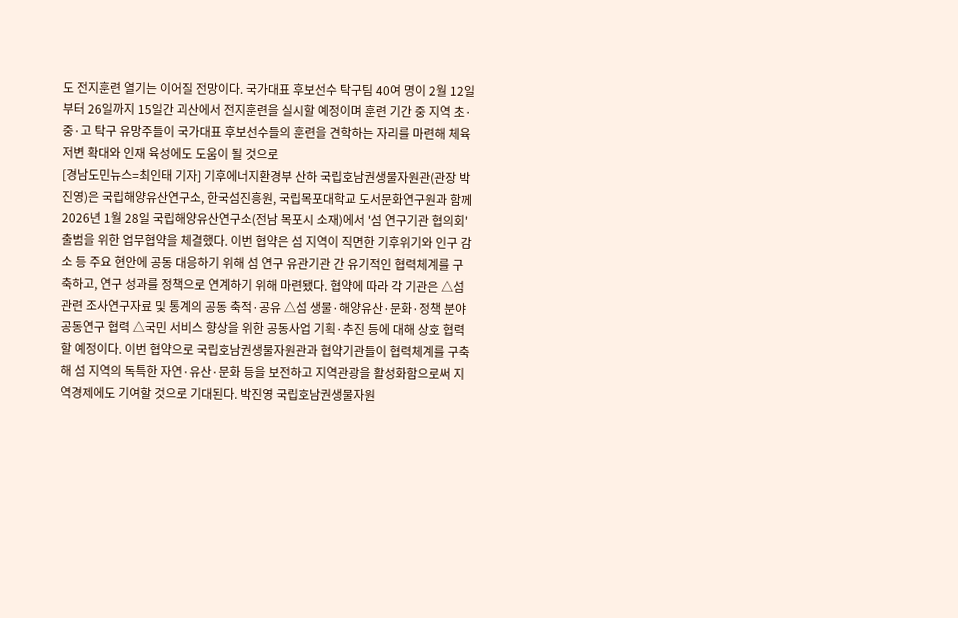도 전지훈련 열기는 이어질 전망이다. 국가대표 후보선수 탁구팀 40여 명이 2월 12일부터 26일까지 15일간 괴산에서 전지훈련을 실시할 예정이며 훈련 기간 중 지역 초·중·고 탁구 유망주들이 국가대표 후보선수들의 훈련을 견학하는 자리를 마련해 체육 저변 확대와 인재 육성에도 도움이 될 것으로
[경남도민뉴스=최인태 기자] 기후에너지환경부 산하 국립호남권생물자원관(관장 박진영)은 국립해양유산연구소, 한국섬진흥원, 국립목포대학교 도서문화연구원과 함께 2026년 1월 28일 국립해양유산연구소(전남 목포시 소재)에서 '섬 연구기관 협의회' 출범을 위한 업무협약을 체결했다. 이번 협약은 섬 지역이 직면한 기후위기와 인구 감소 등 주요 현안에 공동 대응하기 위해 섬 연구 유관기관 간 유기적인 협력체계를 구축하고, 연구 성과를 정책으로 연계하기 위해 마련됐다. 협약에 따라 각 기관은 △섬 관련 조사연구자료 및 통계의 공동 축적·공유 △섬 생물·해양유산·문화·정책 분야 공동연구 협력 △국민 서비스 향상을 위한 공동사업 기획·추진 등에 대해 상호 협력할 예정이다. 이번 협약으로 국립호남권생물자원관과 협약기관들이 협력체계를 구축해 섬 지역의 독특한 자연·유산·문화 등을 보전하고 지역관광을 활성화함으로써 지역경제에도 기여할 것으로 기대된다. 박진영 국립호남권생물자원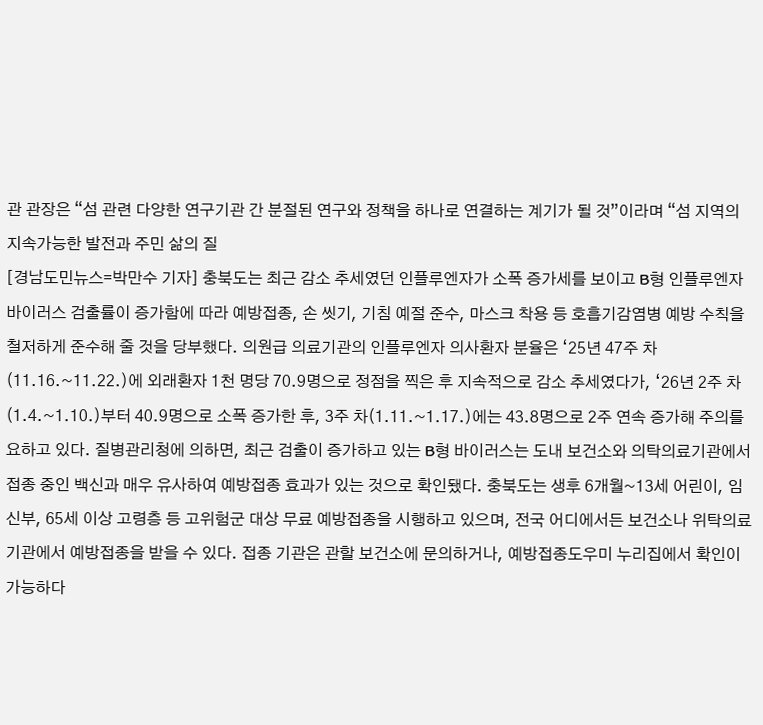관 관장은 “섬 관련 다양한 연구기관 간 분절된 연구와 정책을 하나로 연결하는 계기가 될 것”이라며 “섬 지역의 지속가능한 발전과 주민 삶의 질
[경남도민뉴스=박만수 기자] 충북도는 최근 감소 추세였던 인플루엔자가 소폭 증가세를 보이고 B형 인플루엔자 바이러스 검출률이 증가함에 따라 예방접종, 손 씻기, 기침 예절 준수, 마스크 착용 등 호흡기감염병 예방 수칙을 철저하게 준수해 줄 것을 당부했다. 의원급 의료기관의 인플루엔자 의사환자 분율은 ‘25년 47주 차(11.16.~11.22.)에 외래환자 1천 명당 70.9명으로 정점을 찍은 후 지속적으로 감소 추세였다가, ‘26년 2주 차(1.4.~1.10.)부터 40.9명으로 소폭 증가한 후, 3주 차(1.11.~1.17.)에는 43.8명으로 2주 연속 증가해 주의를 요하고 있다. 질병관리청에 의하면, 최근 검출이 증가하고 있는 B형 바이러스는 도내 보건소와 의탁의료기관에서 접종 중인 백신과 매우 유사하여 예방접종 효과가 있는 것으로 확인됐다. 충북도는 생후 6개월~13세 어린이, 임신부, 65세 이상 고령층 등 고위험군 대상 무료 예방접종을 시행하고 있으며, 전국 어디에서든 보건소나 위탁의료기관에서 예방접종을 받을 수 있다. 접종 기관은 관할 보건소에 문의하거나, 예방접종도우미 누리집에서 확인이 가능하다